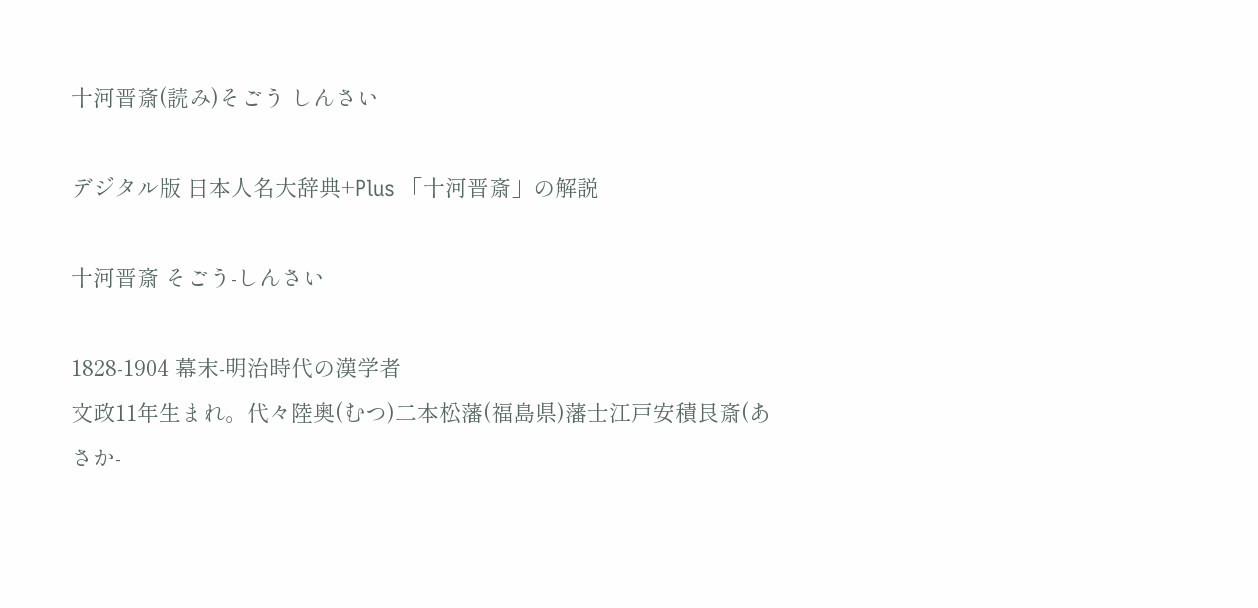十河晋斎(読み)そごう しんさい

デジタル版 日本人名大辞典+Plus 「十河晋斎」の解説

十河晋斎 そごう-しんさい

1828-1904 幕末-明治時代の漢学者
文政11年生まれ。代々陸奥(むつ)二本松藩(福島県)藩士江戸安積艮斎(あさか-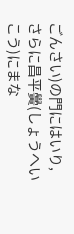ごんさい)の門にはいり,さらに昌平黌(しょうへいこう)にまな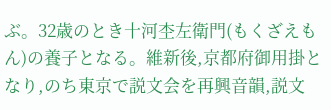ぶ。32歳のとき十河杢左衛門(もくざえもん)の養子となる。維新後,京都府御用掛となり,のち東京で説文会を再興音韻,説文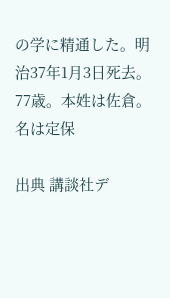の学に精通した。明治37年1月3日死去。77歳。本姓は佐倉。名は定保

出典 講談社デ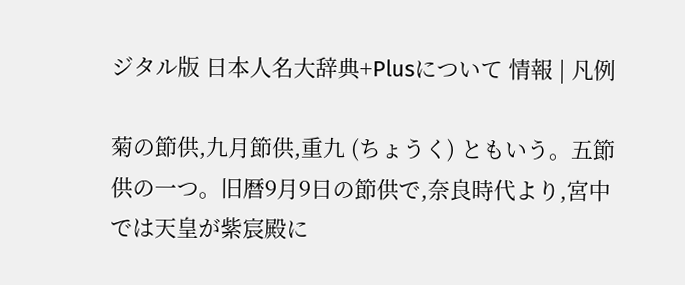ジタル版 日本人名大辞典+Plusについて 情報 | 凡例

菊の節供,九月節供,重九 (ちょうく) ともいう。五節供の一つ。旧暦9月9日の節供で,奈良時代より,宮中では天皇が紫宸殿に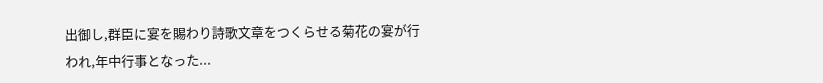出御し,群臣に宴を賜わり詩歌文章をつくらせる菊花の宴が行われ,年中行事となった...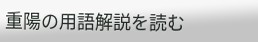重陽の用語解説を読む